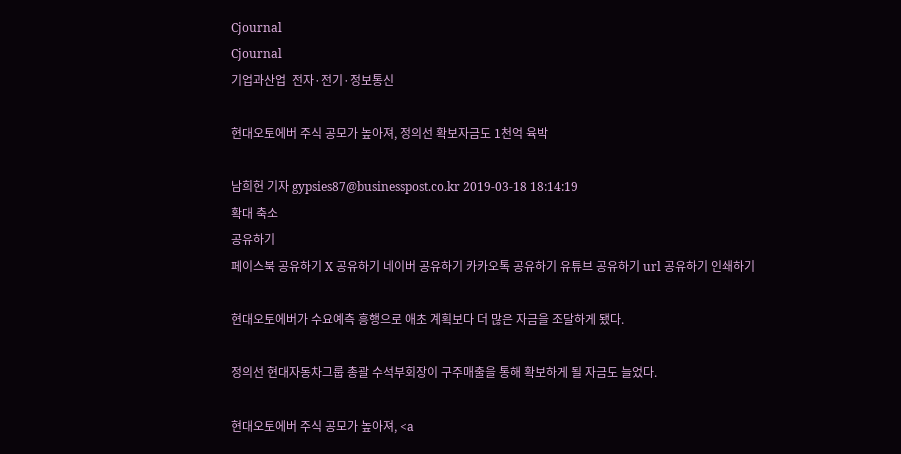Cjournal
Cjournal
기업과산업  전자·전기·정보통신

현대오토에버 주식 공모가 높아져, 정의선 확보자금도 1천억 육박

남희헌 기자 gypsies87@businesspost.co.kr 2019-03-18 18:14:19
확대 축소
공유하기
페이스북 공유하기 X 공유하기 네이버 공유하기 카카오톡 공유하기 유튜브 공유하기 url 공유하기 인쇄하기

현대오토에버가 수요예측 흥행으로 애초 계획보다 더 많은 자금을 조달하게 됐다.

정의선 현대자동차그룹 총괄 수석부회장이 구주매출을 통해 확보하게 될 자금도 늘었다.

현대오토에버 주식 공모가 높아져, <a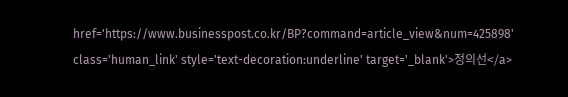href='https://www.businesspost.co.kr/BP?command=article_view&num=425898' class='human_link' style='text-decoration:underline' target='_blank'>정의선</a>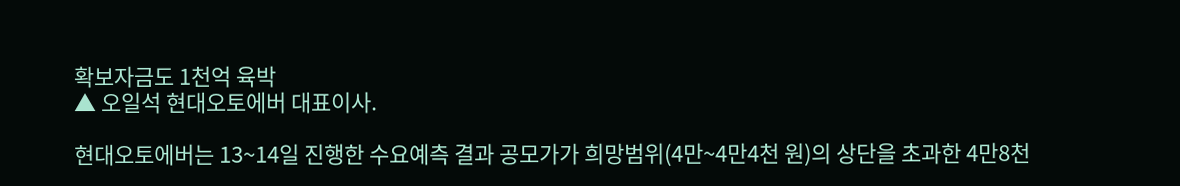확보자금도 1천억 육박
▲ 오일석 현대오토에버 대표이사.

현대오토에버는 13~14일 진행한 수요예측 결과 공모가가 희망범위(4만~4만4천 원)의 상단을 초과한 4만8천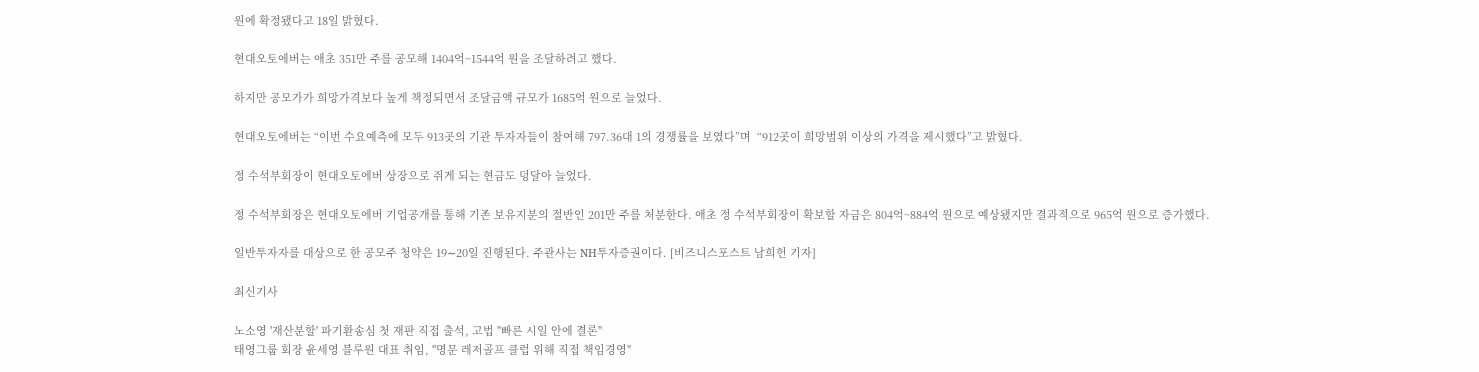원에 확정됐다고 18일 밝혔다.

현대오토에버는 애초 351만 주를 공모해 1404억~1544억 원을 조달하려고 했다.

하지만 공모가가 희망가격보다 높게 책정되면서 조달금액 규모가 1685억 원으로 늘었다.

현대오토에버는 “이번 수요예측에 모두 913곳의 기관 투자자들이 참여해 797.36대 1의 경쟁률을 보였다”며  “912곳이 희망범위 이상의 가격을 제시했다”고 밝혔다.

정 수석부회장이 현대오토에버 상장으로 쥐게 되는 현금도 덩달아 늘었다.

정 수석부회장은 현대오토에버 기업공개를 통해 기존 보유지분의 절반인 201만 주를 처분한다. 애초 정 수석부회장이 확보할 자금은 804억~884억 원으로 예상됐지만 결과적으로 965억 원으로 증가했다.

일반투자자를 대상으로 한 공모주 청약은 19∼20일 진행된다. 주관사는 NH투자증권이다. [비즈니스포스트 남희헌 기자]

최신기사

노소영 '재산분할' 파기환송심 첫 재판 직접 출석, 고법 "빠른 시일 안에 결론"
태영그룹 회장 윤세영 블루원 대표 취임, "명문 레저골프 클럽 위해 직접 책임경영"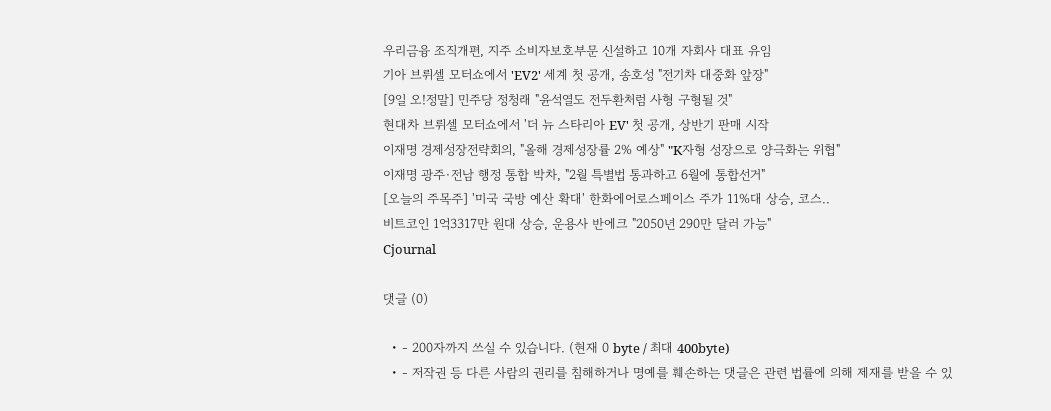우리금융 조직개편, 지주 소비자보호부문 신설하고 10개 자회사 대표 유임
기아 브뤼셀 모터쇼에서 'EV2' 세계 첫 공개, 송호성 "전기차 대중화 앞장"
[9일 오!정말] 민주당 정청래 "윤석열도 전두환처럼 사형 구형될 것"
현대차 브뤼셀 모터쇼에서 '더 뉴 스타리아 EV' 첫 공개, 상반기 판매 시작
이재명 경제성장전략회의, "올해 경제성장률 2% 예상" "K자형 성장으로 양극화는 위협"
이재명 광주·전남 행정 통합 박차, "2월 특별법 통과하고 6월에 통합선거"
[오늘의 주목주] '미국 국방 예산 확대' 한화에어로스페이스 주가 11%대 상승, 코스..
비트코인 1억3317만 원대 상승, 운용사 반에크 "2050년 290만 달러 가능"
Cjournal

댓글 (0)

  • - 200자까지 쓰실 수 있습니다. (현재 0 byte / 최대 400byte)
  • - 저작권 등 다른 사람의 권리를 침해하거나 명예를 훼손하는 댓글은 관련 법률에 의해 제재를 받을 수 있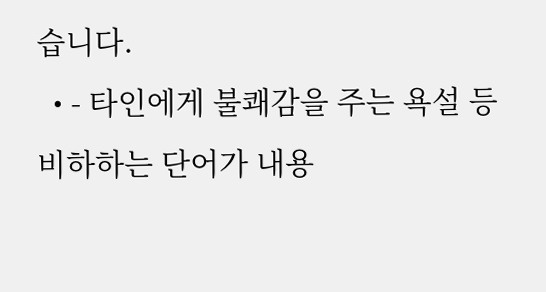습니다.
  • - 타인에게 불쾌감을 주는 욕설 등 비하하는 단어가 내용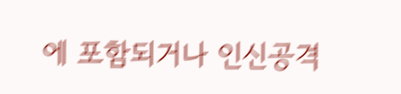에 포함되거나 인신공격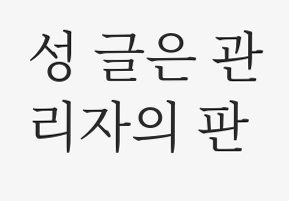성 글은 관리자의 판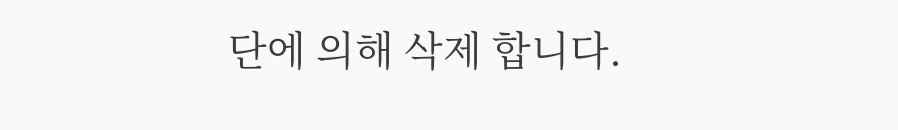단에 의해 삭제 합니다.